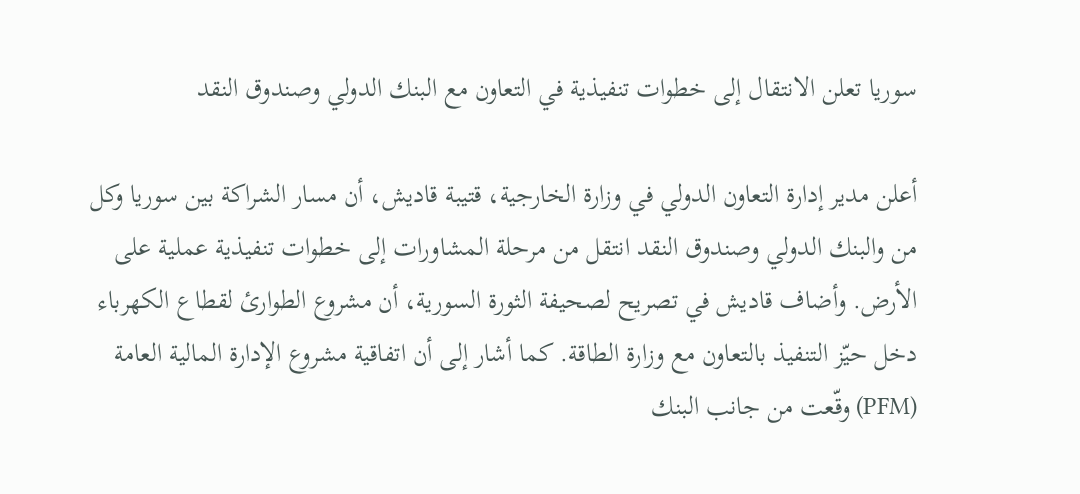سوريا تعلن الانتقال إلى خطوات تنفيذية في التعاون مع البنك الدولي وصندوق النقد

أعلن مدير إدارة التعاون الدولي في وزارة الخارجية، قتيبة قاديش، أن مسار الشراكة بين سوريا وكل من والبنك الدولي وصندوق النقد انتقل من مرحلة المشاورات إلى خطوات تنفيذية عملية على الأرض. وأضاف قاديش في تصريح لصحيفة الثورة السورية، أن مشروع الطوارئ لقطاع الكهرباء دخل حيّز التنفيذ بالتعاون مع وزارة الطاقة. كما أشار إلى أن اتفاقية مشروع الإدارة المالية العامة (PFM) وقّعت من جانب البنك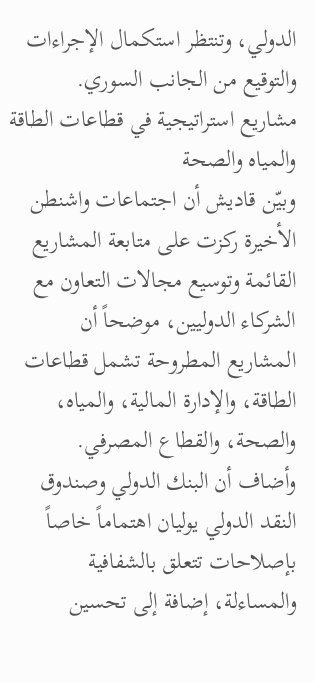الدولي، وتنتظر استكمال الإجراءات والتوقيع من الجانب السوري.
مشاريع استراتيجية في قطاعات الطاقة والمياه والصحة
وبيّن قاديش أن اجتماعات واشنطن الأخيرة ركزت على متابعة المشاريع القائمة وتوسيع مجالات التعاون مع الشركاء الدوليين، موضحاً أن المشاريع المطروحة تشمل قطاعات الطاقة، والإدارة المالية، والمياه، والصحة، والقطاع المصرفي.
وأضاف أن البنك الدولي وصندوق النقد الدولي يوليان اهتماماً خاصاً بإصلاحات تتعلق بالشفافية والمساءلة، إضافة إلى تحسين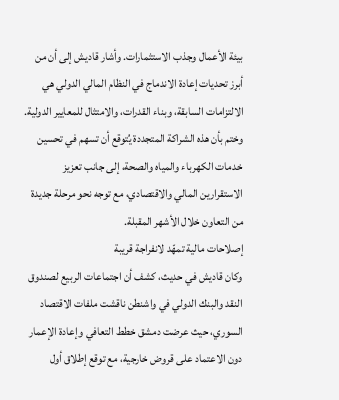بيئة الأعمال وجذب الاستثمارات. وأشار قاديش إلى أن من أبرز تحديات إعادة الاندماج في النظام المالي الدولي هي الالتزامات السابقة، وبناء القدرات، والامتثال للمعايير الدولية.
وختم بأن هذه الشراكة المتجددة يُتوقع أن تسهم في تحسين خدمات الكهرباء والمياه والصحة، إلى جانب تعزيز الاستقرارين المالي والاقتصادي، مع توجه نحو مرحلة جديدة من التعاون خلال الأشهر المقبلة.
إصلاحات مالية تمهّد لانفراجة قريبة
وكان قاديش في حديث، كشف أن اجتماعات الربيع لصندوق النقد والبنك الدولي في واشنطن ناقشت ملفات الاقتصاد السوري، حيث عرضت دمشق خطط التعافي وإعادة الإعمار دون الاعتماد على قروض خارجية، مع توقع إطلاق أول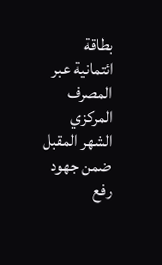بطاقة ائتمانية عبر المصرف المركزي الشهر المقبل ضمن جهود رفع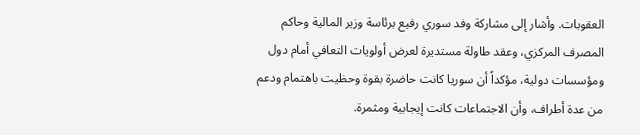العقوبات. وأشار إلى مشاركة وفد سوري رفيع برئاسة وزير المالية وحاكم المصرف المركزي، وعقد طاولة مستديرة لعرض أولويات التعافي أمام دول ومؤسسات دولية، مؤكداً أن سوريا كانت حاضرة بقوة وحظيت باهتمام ودعم من عدة أطراف، وأن الاجتماعات كانت إيجابية ومثمرة.